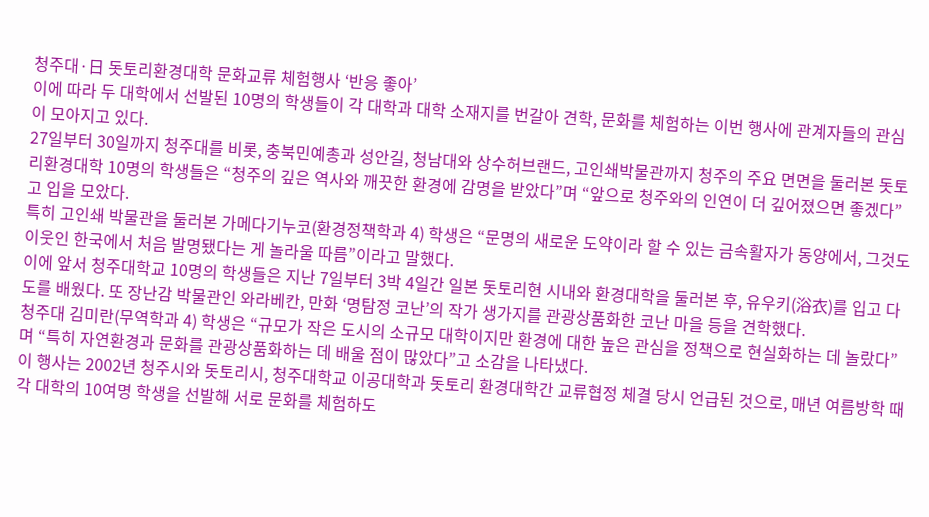청주대·日 돗토리환경대학 문화교류 체험행사 ‘반응 좋아’
이에 따라 두 대학에서 선발된 10명의 학생들이 각 대학과 대학 소재지를 번갈아 견학, 문화를 체험하는 이번 행사에 관계자들의 관심이 모아지고 있다.
27일부터 30일까지 청주대를 비롯, 충북민예총과 성안길, 청남대와 상수허브랜드, 고인쇄박물관까지 청주의 주요 면면을 둘러본 돗토리환경대학 10명의 학생들은 “청주의 깊은 역사와 깨끗한 환경에 감명을 받았다”며 “앞으로 청주와의 인연이 더 깊어졌으면 좋겠다”고 입을 모았다.
특히 고인쇄 박물관을 둘러본 가메다기누코(환경정책학과 4) 학생은 “문명의 새로운 도약이라 할 수 있는 금속활자가 동양에서, 그것도 이웃인 한국에서 처음 발명됐다는 게 놀라울 따름”이라고 말했다.
이에 앞서 청주대학교 10명의 학생들은 지난 7일부터 3박 4일간 일본 돗토리현 시내와 환경대학을 둘러본 후, 유우키(浴衣)를 입고 다도를 배웠다. 또 장난감 박물관인 와라베칸, 만화 ‘명탐정 코난’의 작가 생가지를 관광상품화한 코난 마을 등을 견학했다.
청주대 김미란(무역학과 4) 학생은 “규모가 작은 도시의 소규모 대학이지만 환경에 대한 높은 관심을 정책으로 현실화하는 데 놀랐다”며 “특히 자연환경과 문화를 관광상품화하는 데 배울 점이 많았다”고 소감을 나타냈다.
이 행사는 2002년 청주시와 돗토리시, 청주대학교 이공대학과 돗토리 환경대학간 교류협정 체결 당시 언급된 것으로, 매년 여름방학 때 각 대학의 10여명 학생을 선발해 서로 문화를 체험하도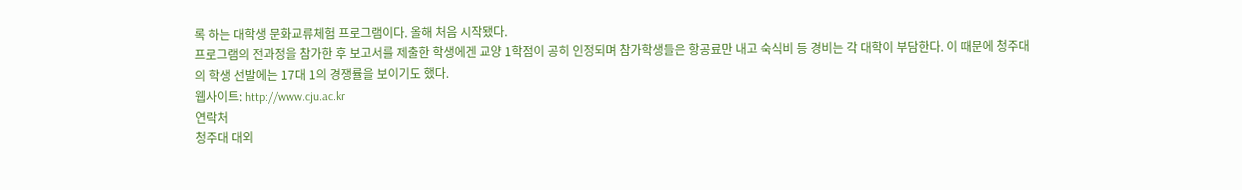록 하는 대학생 문화교류체험 프로그램이다. 올해 처음 시작됐다.
프로그램의 전과정을 참가한 후 보고서를 제출한 학생에겐 교양 1학점이 공히 인정되며 참가학생들은 항공료만 내고 숙식비 등 경비는 각 대학이 부담한다. 이 때문에 청주대의 학생 선발에는 17대 1의 경쟁률을 보이기도 했다.
웹사이트: http://www.cju.ac.kr
연락처
청주대 대외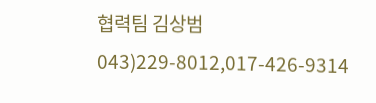협력팀 김상범 043)229-8012,017-426-9314